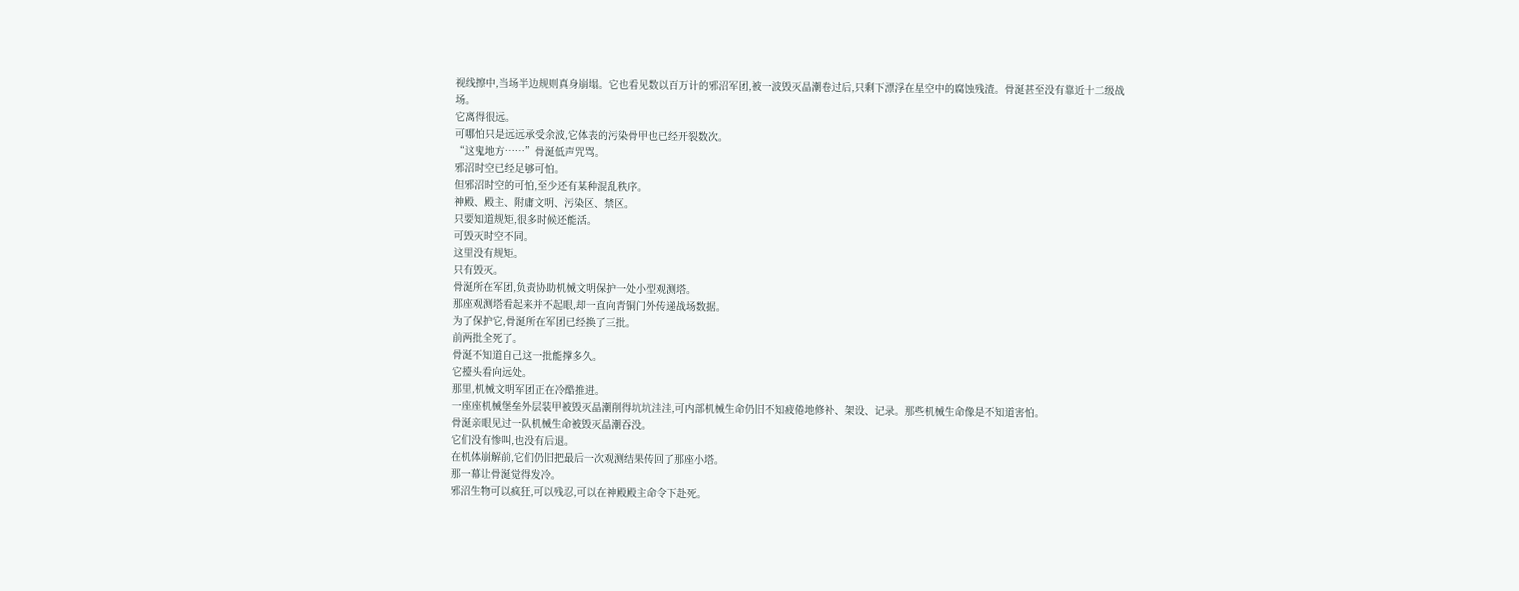视线擦中,当场半边规则真身崩塌。它也看见数以百万计的邪沼军团,被一波毁灭晶潮卷过后,只剩下漂浮在星空中的腐蚀残渣。骨涎甚至没有靠近十二级战场。
它离得很远。
可哪怕只是远远承受余波,它体表的污染骨甲也已经开裂数次。
“这鬼地方……”骨涎低声咒骂。
邪沼时空已经足够可怕。
但邪沼时空的可怕,至少还有某种混乱秩序。
神殿、殿主、附庸文明、污染区、禁区。
只要知道规矩,很多时候还能活。
可毁灭时空不同。
这里没有规矩。
只有毁灭。
骨涎所在军团,负责协助机械文明保护一处小型观测塔。
那座观测塔看起来并不起眼,却一直向青铜门外传递战场数据。
为了保护它,骨涎所在军团已经换了三批。
前两批全死了。
骨涎不知道自己这一批能撑多久。
它擡头看向远处。
那里,机械文明军团正在冷酷推进。
一座座机械堡垒外层装甲被毁灭晶潮削得坑坑洼洼,可内部机械生命仍旧不知疲倦地修补、架设、记录。那些机械生命像是不知道害怕。
骨涎亲眼见过一队机械生命被毁灭晶潮吞没。
它们没有惨叫,也没有后退。
在机体崩解前,它们仍旧把最后一次观测结果传回了那座小塔。
那一幕让骨涎觉得发冷。
邪沼生物可以疯狂,可以残忍,可以在神殿殿主命令下赴死。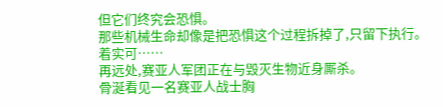但它们终究会恐惧。
那些机械生命却像是把恐惧这个过程拆掉了,只留下执行。
着实可……
再远处,赛亚人军团正在与毁灭生物近身厮杀。
骨涎看见一名赛亚人战士胸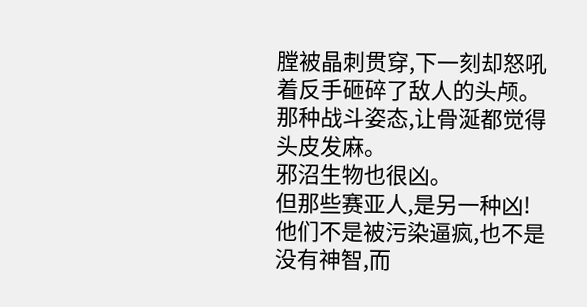膛被晶刺贯穿,下一刻却怒吼着反手砸碎了敌人的头颅。
那种战斗姿态,让骨涎都觉得头皮发麻。
邪沼生物也很凶。
但那些赛亚人,是另一种凶!
他们不是被污染逼疯,也不是没有神智,而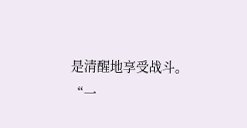是清醒地享受战斗。
“一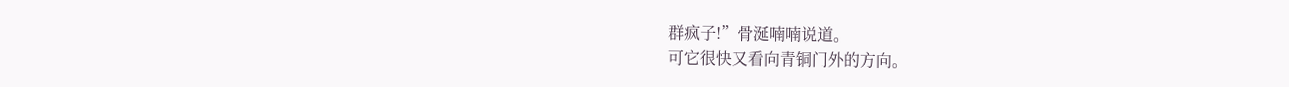群疯子!”骨涎喃喃说道。
可它很快又看向青铜门外的方向。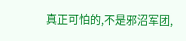真正可怕的,不是邪沼军团,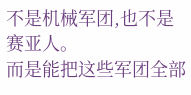不是机械军团,也不是赛亚人。
而是能把这些军团全部